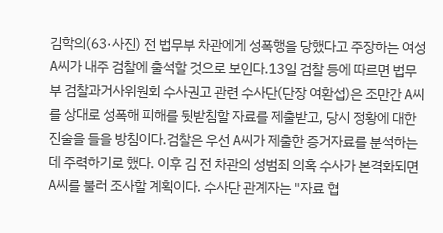김학의(63·사진) 전 법무부 차관에게 성폭행을 당했다고 주장하는 여성 A씨가 내주 검찰에 출석할 것으로 보인다.13일 검찰 등에 따르면 법무부 검찰과거사위원회 수사권고 관련 수사단(단장 여환섭)은 조만간 A씨를 상대로 성폭해 피해를 뒷받침할 자료를 제출받고, 당시 정황에 대한 진술을 들을 방침이다.검찰은 우선 A씨가 제출한 증거자료를 분석하는 데 주력하기로 했다. 이후 김 전 차관의 성범죄 의혹 수사가 본격화되면 A씨를 불러 조사할 계획이다. 수사단 관계자는 "자료 협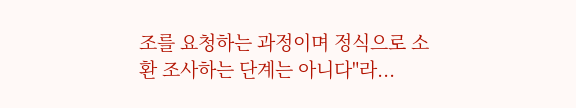조를 요청하는 과정이며 정식으로 소환 조사하는 단계는 아니다"라...